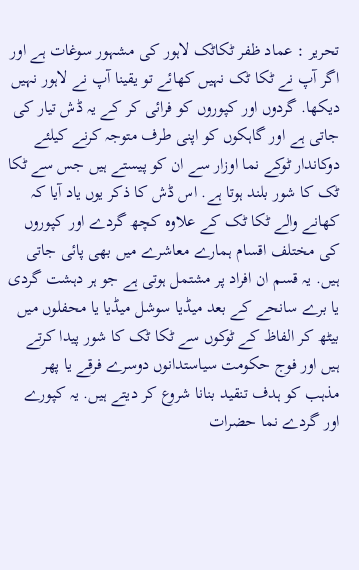تحریر : عماد ظفر ٹکاٹک لاہور کی مشہور سوغات ہے اور اگر آپ نے ٹکا ٹک نہیں کھائے تو یقینا آپ نے لاہور نہیں دیکھا. گردوں اور کپوروں کو فرائی کر کے یہ ڈش تیار کی جاتی ہے اور گاہکوں کو اپنی طرف متوجہ کرنے کیلئے دوکاندار ٹوکے نما اوزار سے ان کو پیستے ہیں جس سے ٹکا ٹک کا شور بلند ہوتا ہے. اس ڈش کا ذکر یوں یاد آیا کہ کھانے والے ٹکا ٹک کے علاوہ کچھ گردے اور کپوروں کی مختلف اقسام ہمارے معاشرے میں بھی پائی جاتی ہیں. یہ قسم ان افراد پر مشتمل ہوتی ہے جو ہر دہشت گردی یا برے سانحے کے بعد میڈیا سوشل میڈیا یا محفلوں میں بیٹھ کر الفاظ کے ٹوکوں سے ٹکا ٹک کا شور پیدا کرتے ہیں اور فوج حکومت سیاستدانوں دوسرے فرقے یا پھر مذہب کو ہدف تنقید بنانا شروع کر دیتے ہیں. یہ کپورے اور گردے نما حضرات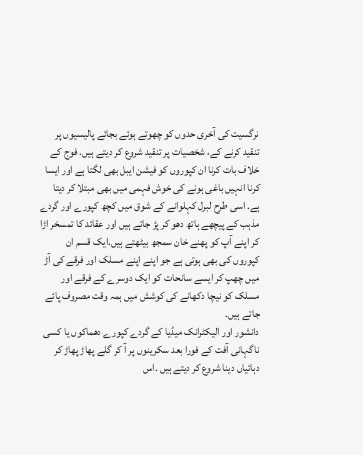نرگسیت کی آخری حدوں کو چھوتے ہوئے بجائے پالیسیوں پر تنقید کرنے کے، شخصیات پر تنقید شروع کر دیتے ہیں. فوج کے خلاف بات کرنا ان کپوروں کو فیشن ایبل بھی لگتا ہے اور ایسا کرنا انہیں باغی ہونے کی خوش فہمی میں بھی مبتلا کر دیتا ہے. اسی طرح لبرل کہلوانے کے شوق میں کچھ کپورے اور گردے مذہب کے پیچھے ہاتھ دھو کر پڑ جاتے ہیں اور عقائد کا تمسخر اڑا کر اپنے آپ کو پھنے خان سمجھ بیٹھتے ہیں.ایک قسم ان کپوروں کی بھی ہوتی ہے جو اپنے اپنے مسلک اور فرقے کی آڑ میں چھپ کر ایسے سانحات کو ایک دوسرے کے فرقے اور مسلک کو نیچا دکھانے کی کوشش میں ہمہ وقت مصروف پائے جاتے ہیں۔
دانشور اور الیکٹرانک میڈیا کے گردے کپورے دھماکوں یا کسی ناگہانی آفت کے فورا بعد سکرینوں پر آ کر گلے پھاڑ پھاڑ کر دہائیاں دینا شروع کر دیتے ہیں .اس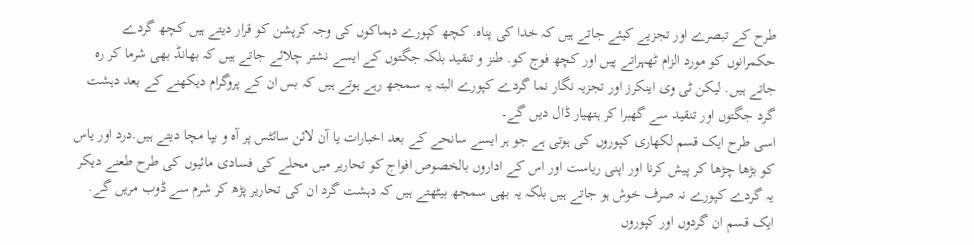طرح کے تبصرے اور تجزیے کیئے جاتے ہیں کہ خدا کی پناہ. کچھ کپورے دہماکوں کی وجہ کرپشن کو قرار دیتے ہیں کچھ گردے حکمرانوں کو مورد الزام ٹھہراتے پیں اور کچھ فوج کو. طنز و تنقید بلکہ جگتوں کے ایسے نشتر چلائے جاتے ہیں کہ بھانڈ بھی شرما کر رہ جاتے ہیں. لیکن ٹی وی اینکرز اور تجزیہ نگار نما گردے کپورے البتہ یہ سمجھ رہے ہوتے ہیں کہ بس ان کے پروگرام دیکھنے کے بعد دہشت گرد جگتوں اور تنقید سے گھبرا کر ہتھیار ڈال دیں گے۔
اسی طرح ایک قسم لکھاری کپوروں کی ہوتی ہے جو ہر ایسے سانحے کے بعد اخبارات یا آن لائن سائٹس پر آہ و بپا مچا دیتے ہیں.درد اور یاس کو بڑھا چڑھا کر پیش کرنا اور اپنی ریاست اور اس کے اداروں بالخصوص افواج کو تحاریر میں محلے کی فسادی مائیوں کی طرح طعنے دیکر یہ گردے کپورے نہ صرف خوش ہو جاتے ہیں بلکہ یہ بھی سمجھ بیٹھتے ہیں کہ دہشت گرد ان کی تحاریر پڑھ کر شرم سے ڈوب مریں گے. ایک قسم ان گردوں اور کپوروں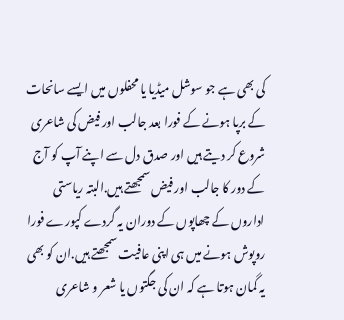کی بھی ہے جو سوشل میڈیا یا محفلوں میں ایسے سانحات کے برپا ہونے کے فورا بعد جالب اور فیض کی شاعری شروع کر دیتے ہیں اور صدق دل سے اپنے آپ کو آج کے دور کا جالب اور فیض سمجھتے ہیں.البتہ ریاستی اداروں کے چھاپوں کے دوران یہ گردے کپورے فورا روپوش ہونے میں ہی اپنی عافیت سمجھتے ہیں.ان کو بھی یہ گمان ہوتا ہے کہ ان کی جگتوں یا شعر و شاعری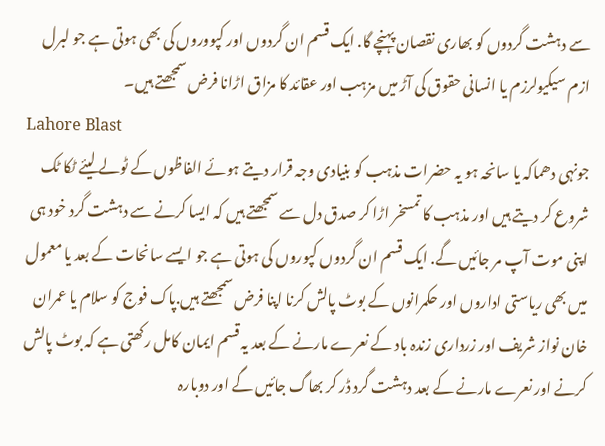سے دہشت گردوں کو بھاری نقصان پہنچے گا. ایک قسم ان گردوں اور کپووروں کی بھی ہوتی ہے جو لبرل ازم سیکیولرزم یا انسانی حقوق کی آڑ میں مزہب اور عقائد کا مزاق اڑانا فرض سمجھتے ہیں۔
Lahore Blast
جونہی دھماکہ یا سانحہ ہو یہ حضرات مذہب کو بنیادی وجہ قرار دیتے ہوئے الفاظوں کے ٹولے لیئے ٹکا ٹک شروع کر دیتے ہیں اور مذہب کا تمسخر اڑا کر صدق دل سے سمجھتے ہیں کہ ایسا کرنے سے دہشت گرد خود ہی اپنی موت آپ مر جائیں گے. ایک قسم ان گردوں کپوروں کی ہوتی ہے جو ایسے سانحات کے بعد یا معمول میں بھی ریاستی اداروں اور حکمرانوں کے بوٹ پالش کرنا اپنا فرض سمجھتے ہیں.پاک فوج کو سلام یا عمران خان نواز شریف اور زرداری زندہ باد کے نعرے مارنے کے بعد یہ قسم ایمان کامل رکھتی ہے کہ بوٹ پالش کرنے اور نعرے مارنے کے بعد دہشت گرد ڈر کر بھاگ جائیں گے اور دوبارہ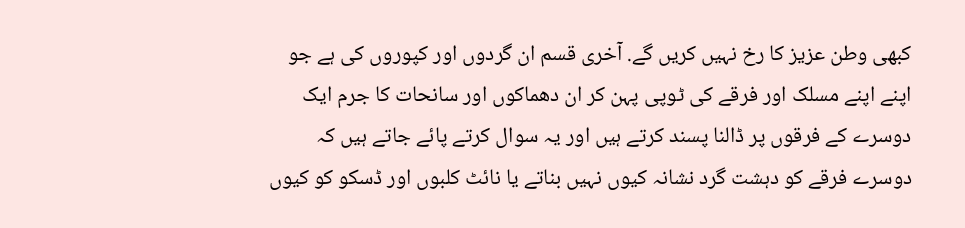کبھی وطن عزیز کا رخ نہیں کریں گے. آخری قسم ان گردوں اور کپوروں کی ہے جو اپنے اپنے مسلک اور فرقے کی ٹوپی پہن کر ان دھماکوں اور سانحات کا جرم ایک دوسرے کے فرقوں پر ڈالنا پسند کرتے ہیں اور یہ سوال کرتے پائے جاتے ہیں کہ دوسرے فرقے کو دہشت گرد نشانہ کیوں نہیں بناتے یا نائٹ کلبوں اور ڈسکو کو کیوں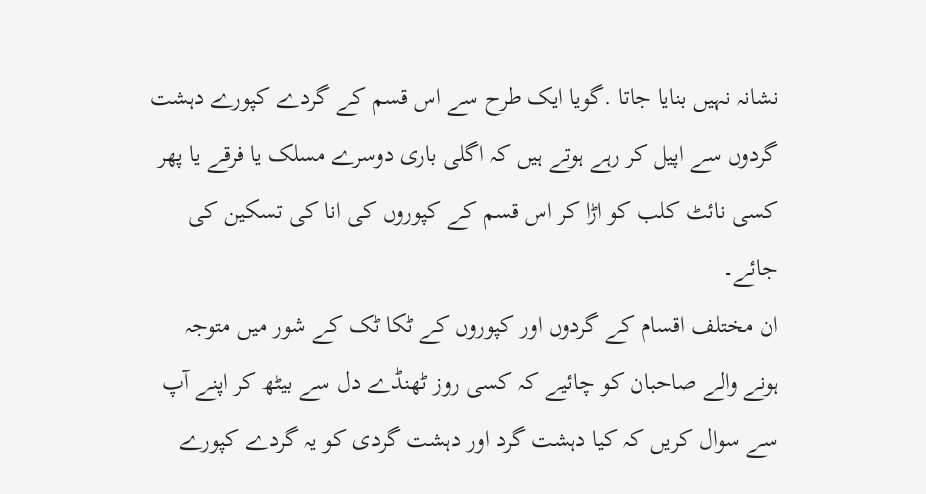نشانہ نہیں بنایا جاتا .گویا ایک طرح سے اس قسم کے گردے کپورے دہشت گردوں سے اپیل کر رہے ہوتے ہیں کہ اگلی باری دوسرے مسلک یا فرقے یا پھر کسی نائٹ کلب کو اڑا کر اس قسم کے کپوروں کی انا کی تسکین کی جائے۔
ان مختلف اقسام کے گردوں اور کپوروں کے ٹکا ٹک کے شور میں متوجہ ہونے والے صاحبان کو چائیے کہ کسی روز ٹھنڈے دل سے بیٹھ کر اپنے آپ سے سوال کریں کہ کیا دہشت گرد اور دہشت گردی کو یہ گردے کپورے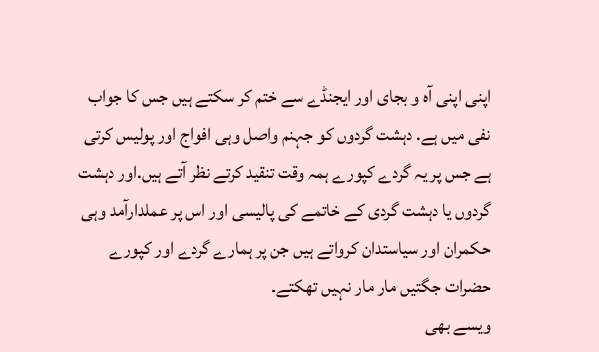اپنی اپنی آہ و بجای اور ایجنڈے سے ختم کر سکتے ہیں جس کا جواب نفی میں ہے. دہشت گردوں کو جہنم واصل وہی افواج اور پولیس کرتی ہے جس پر یہ گردے کپورے ہمہ وقت تنقید کرتے نظر آتے ہیں.اور دہشت گردوں یا دہشت گردی کے خاتمے کی پالیسی اور اس پر عملدارآمد وہی حکمران اور سیاستدان کرواتے ہیں جن پر ہمارے گردے اور کپورے حضرات جگتیں مار مار نہیں تھکتے۔
ویسے بھی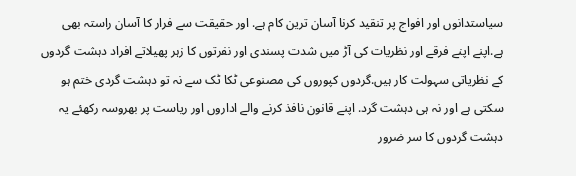سیاستدانوں اور افواج پر تنقید کرنا آسان ترین کام ہے. اور حقیقت سے فرار کا آسان راستہ بھی ہے.اپنے اپنے فرقے اور نظریات کی آڑ میں شدت پسندی اور نفرتوں کا زہر پھیلاتے افراد دہشت گردوں کے نظریاتی سہولت کار ہیں.گردوں کپوروں کی مصنوعی ٹکا ٹک سے نہ تو دہشت گردی ختم ہو سکتی ہے اور نہ ہی دہشت گرد. اپنے قانون نافذ کرنے والے اداروں اور ریاست پر بھروسہ رکھئے یہ دہشت گردوں کا سر ضرور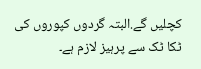کچلیں گے.البتہ گردوں کپوروں کی ٹکا ٹک سے پرہیز لازم ہے۔